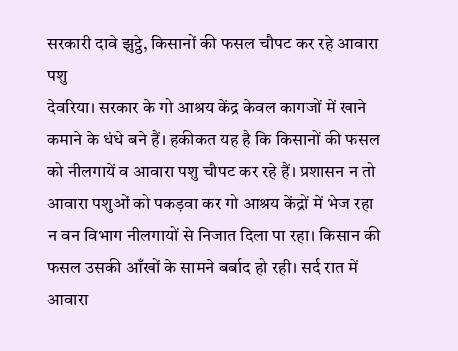सरकारी दावे झुट्ठे, किसानों की फसल चौपट कर रहे आवारा पशु
देवरिया। सरकार के गो आश्रय केंद्र केवल कागजों में खाने कमाने के धंधे बने हैं। हकीकत यह है कि किसानों की फसल को नीलगायें व आवारा पशु चौपट कर रहे हैं। प्रशासन न तो आवारा पशुओं को पकड़वा कर गो आश्रय केंद्रों में भेज रहा न वन विभाग नीलगायों से निजात दिला पा रहा। किसान की फसल उसकी आँखों के सामने बर्बाद हो रही। सर्द रात में आवारा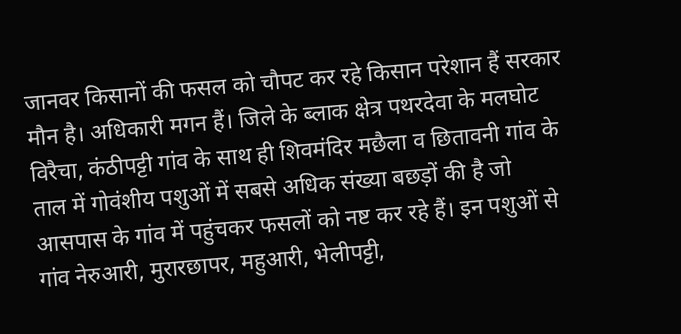जानवर किसानों की फसल को चौपट कर रहे किसान परेशान हैं सरकार मौन है। अधिकारी मगन हैं। जिले के ब्लाक क्षेत्र पथरदेवा के मलघोट विरैचा, कंठीपट्टी गांव के साथ ही शिवमंदिर मछैला व छितावनी गांव के ताल में गोवंशीय पशुओं में सबसे अधिक संख्या बछड़ों की है जो आसपास के गांव में पहुंचकर फसलों को नष्ट कर रहे हैं। इन पशुओं से गांव नेरुआरी, मुरारछापर, महुआरी, भेलीपट्टी,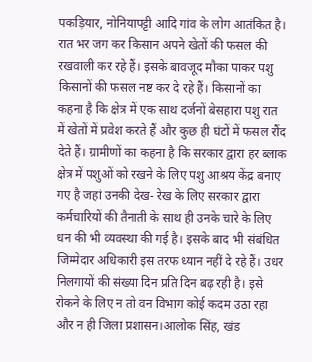पकड़ियार, नोनियापट्टी आदि गांव के लोग आतंकित है। रात भर जग कर किसान अपने खेतों की फसल की रखवाली कर रहे हैं। इसके बावजूद मौका पाकर पशु किसानों की फसल नष्ट कर दे रहे हैं। किसानों का कहना है कि क्षेत्र में एक साथ दर्जनों बेसहारा पशु रात में खेतों में प्रवेश करते हैं और कुछ ही घंटों में फसल रौंद देते हैं। ग्रामीणों का कहना है कि सरकार द्वारा हर ब्लाक क्षेत्र में पशुओं को रखने के लिए पशु आश्रय केंद्र बनाए गए है जहां उनकी देख- रेख के लिए सरकार द्वारा कर्मचारियों की तैनाती के साथ ही उनके चारे के लिए धन की भी व्यवस्था की गई है। इसके बाद भी संबंधित जिम्मेदार अधिकारी इस तरफ ध्यान नहीं दे रहे हैं। उधर निलगायों की संख्या दिन प्रति दिन बढ़ रही है। इसे रोकने के लिए न तो वन विभाग कोई कदम उठा रहा और न ही जिला प्रशासन।आलोक सिंह, खंड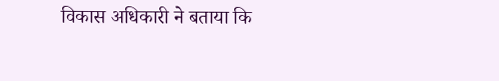विकास अधिकारी ने बताया कि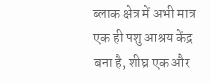ब्लाक क्षेत्र में अभी मात्र एक ही पशु आश्रय केंद्र बना है, शीघ्र एक और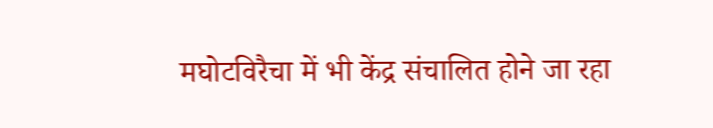मघोटविरैचा में भी केंद्र संचालित होने जा रहा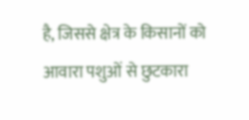है, जिससे क्षेत्र के किसानों को आवारा पशुओं से छुटकारा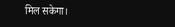मिल सकेगा।